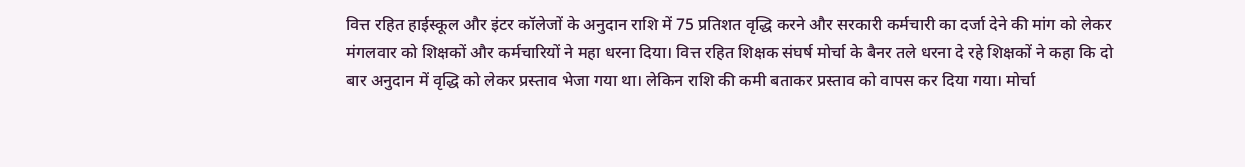वित्त रहित हाईस्कूल और इंटर कॉलेजों के अनुदान राशि में 75 प्रतिशत वृद्धि करने और सरकारी कर्मचारी का दर्जा देने की मांग को लेकर मंगलवार को शिक्षकों और कर्मचारियों ने महा धरना दिया। वित्त रहित शिक्षक संघर्ष मोर्चा के बैनर तले धरना दे रहे शिक्षकों ने कहा कि दो बार अनुदान में वृद्धि को लेकर प्रस्ताव भेजा गया था। लेकिन राशि की कमी बताकर प्रस्ताव को वापस कर दिया गया। मोर्चा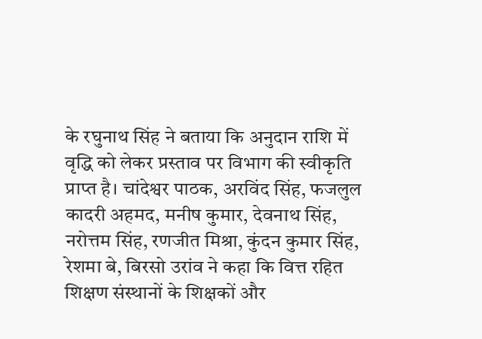के रघुनाथ सिंह ने बताया कि अनुदान राशि में वृद्धि को लेकर प्रस्ताव पर विभाग की स्वीकृति प्राप्त है। चांदेश्वर पाठक, अरविंद सिंह, फजलुल कादरी अहमद, मनीष कुमार, देवनाथ सिंह, नरोत्तम सिंह, रणजीत मिश्रा, कुंदन कुमार सिंह, रेशमा बे, बिरसो उरांव ने कहा कि वित्त रहित शिक्षण संस्थानों के शिक्षकों और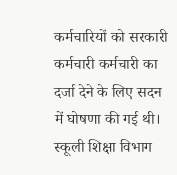कर्मचारियों को सरकारी कर्मचारी कर्मचारी का दर्जा देने के लिए सदन में घोषणा की गई थी। स्कूली शिक्षा विभाग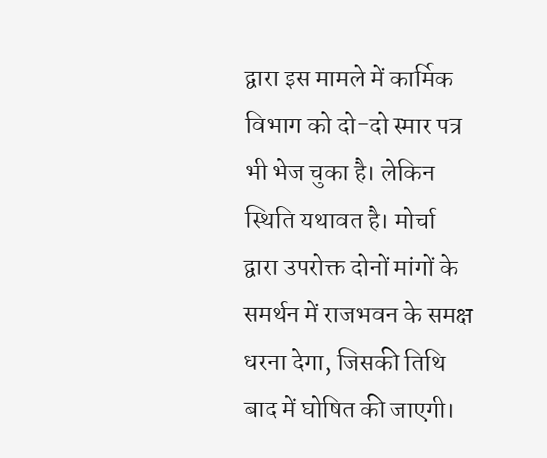द्वारा इस मामले में कार्मिक विभाग को दो-दो स्मार पत्र भी भेज चुका है। लेकिन स्थिति यथावत है। मोर्चा द्वारा उपरोक्त दोनों मांगों के समर्थन में राजभवन के समक्ष धरना देगा, जिसकी तिथि बाद में घोषित की जाएगी।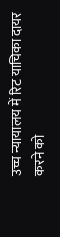उच्च न्यायालय में रिट याचिका दायर करने को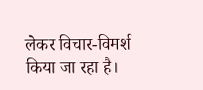लेकर विचार-विमर्श किया जा रहा है।